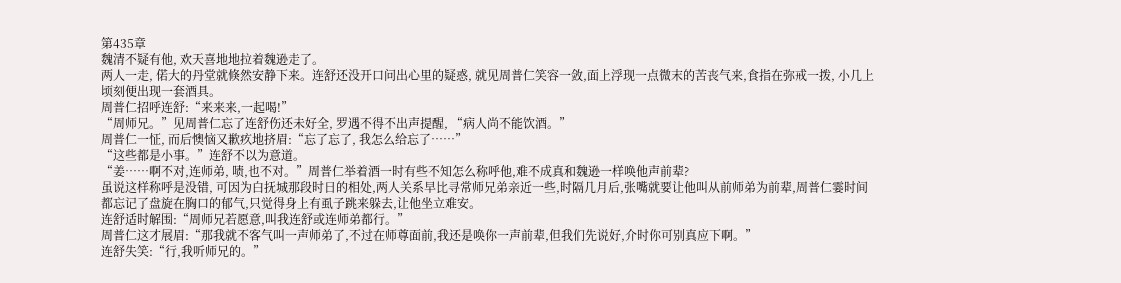第435章
魏清不疑有他, 欢天喜地地拉着魏逊走了。
两人一走, 偌大的丹堂就倏然安静下来。连舒还没开口问出心里的疑惑, 就见周普仁笑容一敛,面上浮现一点微末的苦丧气来,食指在弥戒一拨, 小几上顷刻便出现一套酒具。
周普仁招呼连舒:“来来来,一起喝!”
“周师兄。”见周普仁忘了连舒伤还未好全, 罗遇不得不出声提醒, “病人尚不能饮酒。”
周普仁一怔, 而后懊恼又歉疚地挤眉:“忘了忘了, 我怎么给忘了……”
“这些都是小事。”连舒不以为意道。
“姜……啊不对,连师弟, 啧,也不对。”周普仁举着酒一时有些不知怎么称呼他,难不成真和魏逊一样唤他声前辈?
虽说这样称呼是没错, 可因为白抚城那段时日的相处,两人关系早比寻常师兄弟亲近一些,时隔几月后,张嘴就要让他叫从前师弟为前辈,周普仁霎时间都忘记了盘旋在胸口的郁气,只觉得身上有虱子跳来躲去,让他坐立难安。
连舒适时解围:“周师兄若愿意,叫我连舒或连师弟都行。”
周普仁这才展眉:“那我就不客气叫一声师弟了,不过在师尊面前,我还是唤你一声前辈,但我们先说好,介时你可别真应下啊。”
连舒失笑:“行,我听师兄的。”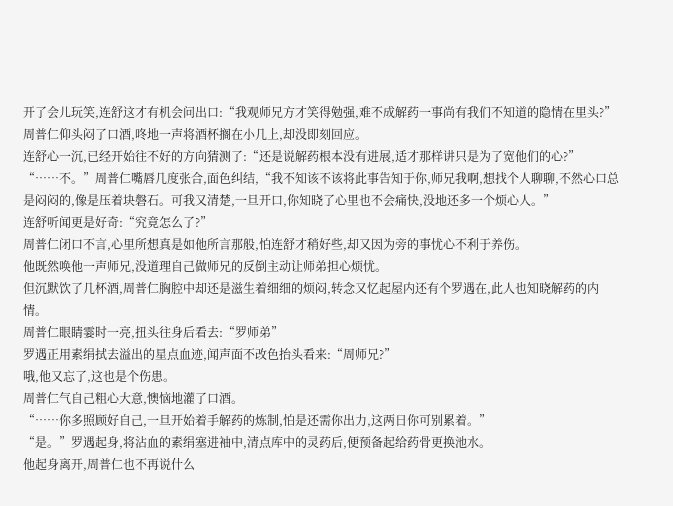开了会儿玩笑,连舒这才有机会问出口:“我观师兄方才笑得勉强,难不成解药一事尚有我们不知道的隐情在里头?”
周普仁仰头闷了口酒,咚地一声将酒杯搁在小几上,却没即刻回应。
连舒心一沉,已经开始往不好的方向猜测了:“还是说解药根本没有进展,适才那样讲只是为了宽他们的心?”
“……不。”周普仁嘴唇几度张合,面色纠结,“我不知该不该将此事告知于你,师兄我啊,想找个人聊聊,不然心口总是闷闷的,像是压着块磐石。可我又清楚,一旦开口,你知晓了心里也不会痛快,没地还多一个烦心人。”
连舒听闻更是好奇:“究竟怎么了?”
周普仁闭口不言,心里所想真是如他所言那般,怕连舒才稍好些,却又因为旁的事忧心不利于养伤。
他既然唤他一声师兄,没道理自己做师兄的反倒主动让师弟担心烦忧。
但沉默饮了几杯酒,周普仁胸腔中却还是滋生着细细的烦闷,转念又忆起屋内还有个罗遇在,此人也知晓解药的内情。
周普仁眼睛霎时一亮,扭头往身后看去:“罗师弟”
罗遇正用素绢拭去溢出的星点血迹,闻声面不改色抬头看来:“周师兄?”
哦,他又忘了,这也是个伤患。
周普仁气自己粗心大意,懊恼地灌了口酒。
“……你多照顾好自己,一旦开始着手解药的炼制,怕是还需你出力,这两日你可别累着。”
“是。”罗遇起身,将沾血的素绢塞进袖中,清点库中的灵药后,便预备起给药骨更换池水。
他起身离开,周普仁也不再说什么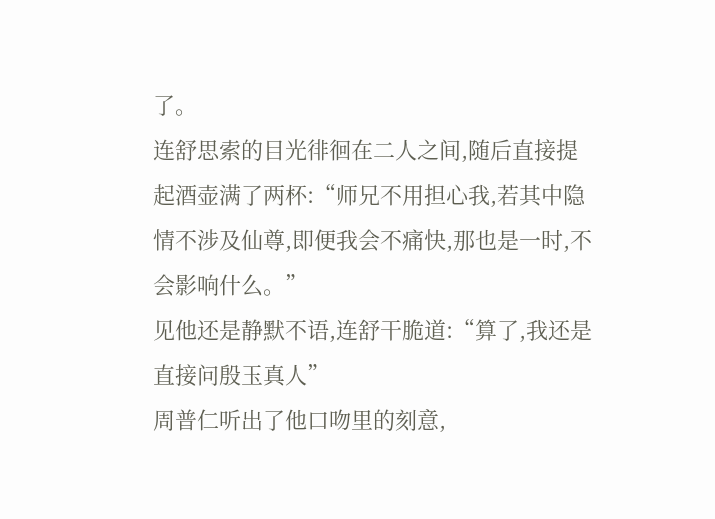了。
连舒思索的目光徘徊在二人之间,随后直接提起酒壶满了两杯:“师兄不用担心我,若其中隐情不涉及仙尊,即便我会不痛快,那也是一时,不会影响什么。”
见他还是静默不语,连舒干脆道:“算了,我还是直接问殷玉真人”
周普仁听出了他口吻里的刻意,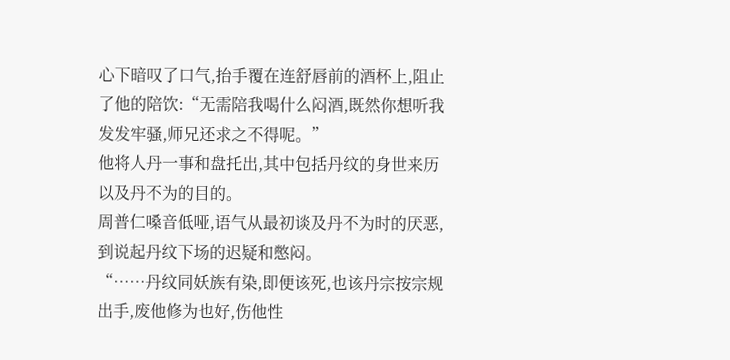心下暗叹了口气,抬手覆在连舒唇前的酒杯上,阻止了他的陪饮:“无需陪我喝什么闷酒,既然你想听我发发牢骚,师兄还求之不得呢。”
他将人丹一事和盘托出,其中包括丹纹的身世来历以及丹不为的目的。
周普仁嗓音低哑,语气从最初谈及丹不为时的厌恶,到说起丹纹下场的迟疑和憋闷。
“……丹纹同妖族有染,即便该死,也该丹宗按宗规出手,废他修为也好,伤他性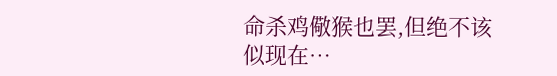命杀鸡儆猴也罢,但绝不该似现在…